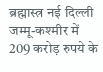ब्रह्मास्त्र नई दिल्ली
जम्मू-कश्मीर में 209 करोड़ रुपये के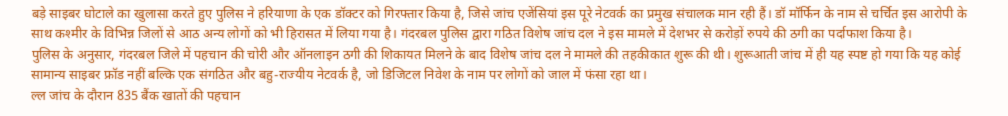बड़े साइबर घोटाले का खुलासा करते हुए पुलिस ने हरियाणा के एक डॉक्टर को गिरफ्तार किया है, जिसे जांच एजेंसियां इस पूरे नेटवर्क का प्रमुख संचालक मान रही हैं। डॉ मॉर्फिन के नाम से चर्चित इस आरोपी के साथ कश्मीर के विभिन्न जिलों से आठ अन्य लोगों को भी हिरासत में लिया गया है। गंदरबल पुलिस द्वारा गठित विशेष जांच दल ने इस मामले में देशभर से करोड़ों रुपये की ठगी का पर्दाफाश किया है।
पुलिस के अनुसार, गंदरबल जिले में पहचान की चोरी और ऑनलाइन ठगी की शिकायत मिलने के बाद विशेष जांच दल ने मामले की तहकीकात शुरू की थी। शुरूआती जांच में ही यह स्पष्ट हो गया कि यह कोई सामान्य साइबर फ्रॉड नहीं बल्कि एक संगठित और बहु-राज्यीय नेटवर्क है, जो डिजिटल निवेश के नाम पर लोगों को जाल में फंसा रहा था।
ल्ल जांच के दौरान 835 बैंक खातों की पहचान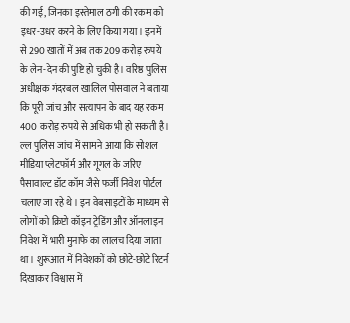की गई, जिनका इस्तेमाल ठगी की रकम को इधर-उधर करने के लिए किया गया। इनमें से 290 खातों में अब तक 209 करोड़ रुपये के लेन-देन की पुष्टि हो चुकी है। वरिष्ठ पुलिस अधीक्षक गंदरबल खालिल पोसवाल ने बताया कि पूरी जांच और सत्यापन के बाद यह रकम 400 करोड़ रुपये से अधिक भी हो सकती है।
ल्ल पुलिस जांच में सामने आया कि सोशल मीडिया प्लेटफॉर्म और गूगल के जरिए पैसावाल्ट डॉट कॉम जैसे फर्जी निवेश पोर्टल चलाए जा रहे थे। इन वेबसाइटों के माध्यम से लोगों को क्रिप्टो कॉइन ट्रेडिंग और ऑनलाइन निवेश में भारी मुनाफे का लालच दिया जाता था। शुरूआत में निवेशकों को छोटे-छोटे रिटर्न दिखाकर विश्वास में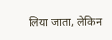लिया जाता, लेकिन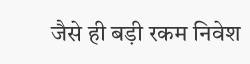जैसे ही बड़ी रकम निवेश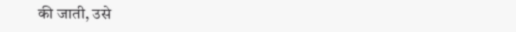की जाती, उसे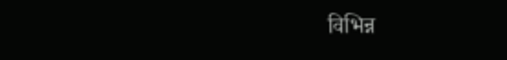विभिन्न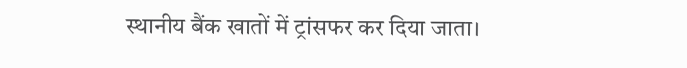स्थानीय बैंक खातों में ट्रांसफर कर दिया जाता।